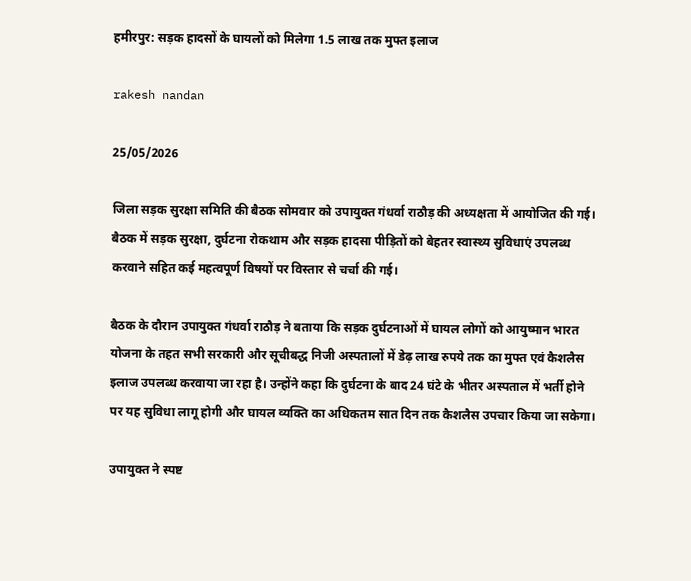हमीरपुर: सड़क हादसों के घायलों को मिलेगा 1.5 लाख तक मुफ्त इलाज

rakesh nandan

25/05/2026

जिला सड़क सुरक्षा समिति की बैठक सोमवार को उपायुक्त गंधर्वा राठौड़ की अध्यक्षता में आयोजित की गई। बैठक में सड़क सुरक्षा, दुर्घटना रोकथाम और सड़क हादसा पीड़ितों को बेहतर स्वास्थ्य सुविधाएं उपलब्ध करवाने सहित कई महत्वपूर्ण विषयों पर विस्तार से चर्चा की गई।

बैठक के दौरान उपायुक्त गंधर्वा राठौड़ ने बताया कि सड़क दुर्घटनाओं में घायल लोगों को आयुष्मान भारत योजना के तहत सभी सरकारी और सूचीबद्ध निजी अस्पतालों में डेढ़ लाख रुपये तक का मुफ्त एवं कैशलैस इलाज उपलब्ध करवाया जा रहा है। उन्होंने कहा कि दुर्घटना के बाद 24 घंटे के भीतर अस्पताल में भर्ती होने पर यह सुविधा लागू होगी और घायल व्यक्ति का अधिकतम सात दिन तक कैशलैस उपचार किया जा सकेगा।

उपायुक्त ने स्पष्ट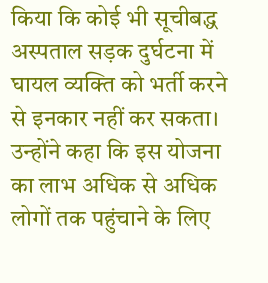किया कि कोई भी सूचीबद्ध अस्पताल सड़क दुर्घटना में घायल व्यक्ति को भर्ती करने से इनकार नहीं कर सकता। उन्होंने कहा कि इस योजना का लाभ अधिक से अधिक लोगों तक पहुंचाने के लिए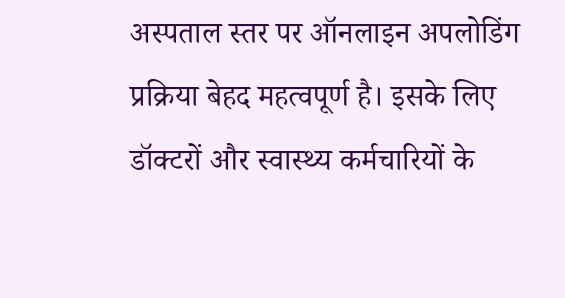अस्पताल स्तर पर ऑनलाइन अपलोडिंग प्रक्रिया बेहद महत्वपूर्ण है। इसके लिए डॉक्टरों और स्वास्थ्य कर्मचारियों के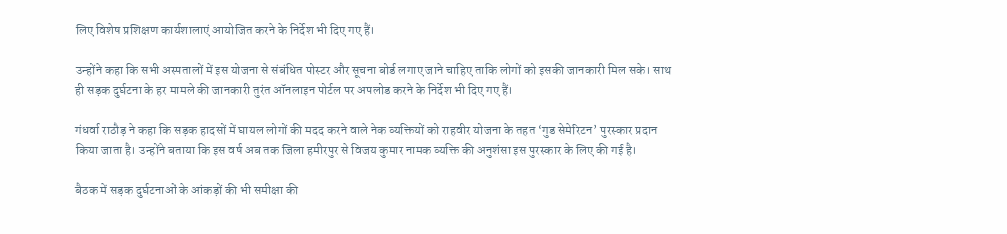लिए विशेष प्रशिक्षण कार्यशालाएं आयोजित करने के निर्देश भी दिए गए हैं।

उन्होंने कहा कि सभी अस्पतालों में इस योजना से संबंधित पोस्टर और सूचना बोर्ड लगाए जाने चाहिए ताकि लोगों को इसकी जानकारी मिल सके। साथ ही सड़क दुर्घटना के हर मामले की जानकारी तुरंत ऑनलाइन पोर्टल पर अपलोड करने के निर्देश भी दिए गए हैं।

गंधर्वा राठौड़ ने कहा कि सड़क हादसों में घायल लोगों की मदद करने वाले नेक व्यक्तियों को राहवीर योजना के तहत ‘गुड सेमेरिटन’ पुरस्कार प्रदान किया जाता है। उन्होंने बताया कि इस वर्ष अब तक जिला हमीरपुर से विजय कुमार नामक व्यक्ति की अनुशंसा इस पुरस्कार के लिए की गई है।

बैठक में सड़क दुर्घटनाओं के आंकड़ों की भी समीक्षा की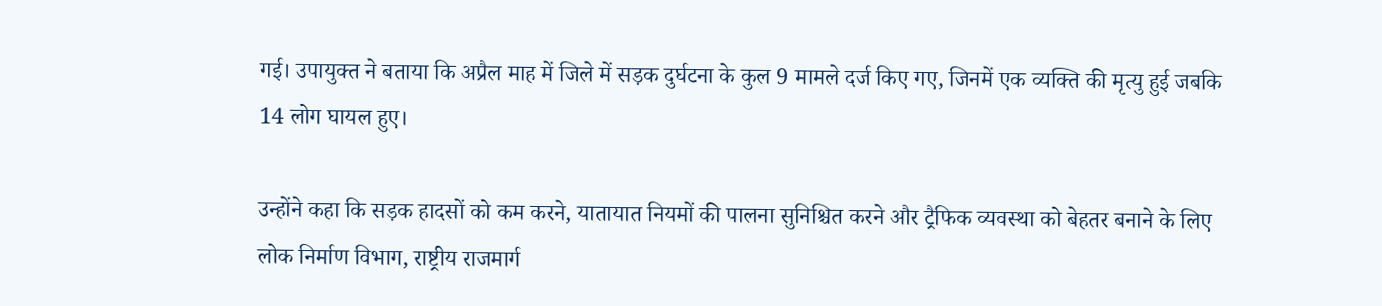गई। उपायुक्त ने बताया कि अप्रैल माह में जिले में सड़क दुर्घटना के कुल 9 मामले दर्ज किए गए, जिनमें एक व्यक्ति की मृत्यु हुई जबकि 14 लोग घायल हुए।

उन्होंने कहा कि सड़क हादसों को कम करने, यातायात नियमों की पालना सुनिश्चित करने और ट्रैफिक व्यवस्था को बेहतर बनाने के लिए लोक निर्माण विभाग, राष्ट्रीय राजमार्ग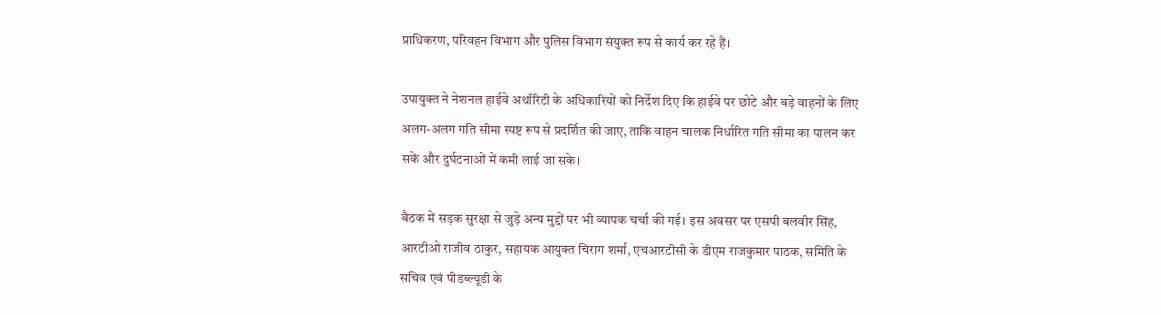प्राधिकरण, परिवहन विभाग और पुलिस विभाग संयुक्त रूप से कार्य कर रहे हैं।

उपायुक्त ने नेशनल हाईवे अथॉरिटी के अधिकारियों को निर्देश दिए कि हाईवे पर छोटे और बड़े वाहनों के लिए अलग-अलग गति सीमा स्पष्ट रूप से प्रदर्शित की जाए, ताकि वाहन चालक निर्धारित गति सीमा का पालन कर सकें और दुर्घटनाओं में कमी लाई जा सके।

बैठक में सड़क सुरक्षा से जुड़े अन्य मुद्दों पर भी व्यापक चर्चा की गई। इस अवसर पर एसपी बलवीर सिंह, आरटीओ राजीव ठाकुर, सहायक आयुक्त चिराग शर्मा, एचआरटीसी के डीएम राजकुमार पाठक, समिति के सचिव एवं पीडब्ल्यूडी के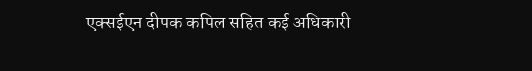एक्सईएन दीपक कपिल सहित कई अधिकारी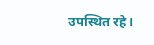उपस्थित रहे।